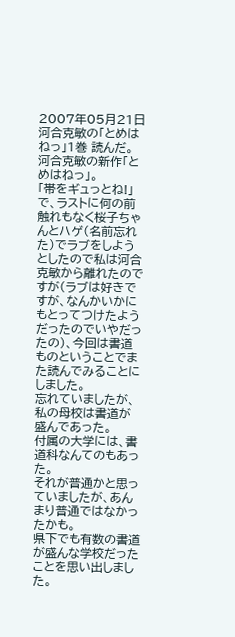2007年05月21日
河合克敏の「とめはねっ」1巻 読んだ。
河合克敏の新作「とめはねっ」。
「帯をギュっとね!」で、ラストに何の前触れもなく桜子ちゃんとハゲ(名前忘れた)でラブをしようとしたので私は河合克敏から離れたのですが(ラブは好きですが、なんかいかにもとってつけたようだったのでいやだったの)、今回は書道ものということでまた読んでみることにしました。
忘れていましたが、私の母校は書道が盛んであった。
付属の大学には、書道科なんてのもあった。
それが普通かと思っていましたが、あんまり普通ではなかったかも。
県下でも有数の書道が盛んな学校だったことを思い出しました。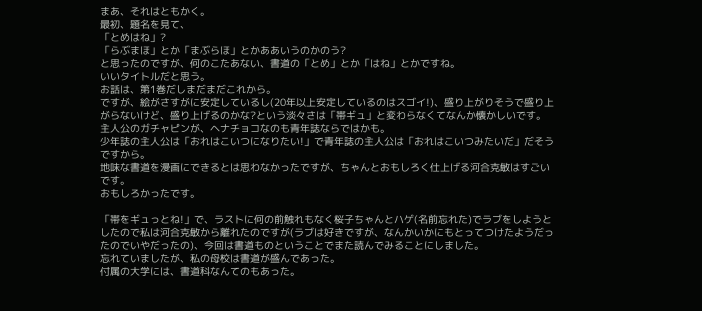まあ、それはともかく。
最初、題名を見て、
「とめはね」?
「らぶまほ」とか「まぶらほ」とかああいうのかのう?
と思ったのですが、何のこたあない、書道の「とめ」とか「はね」とかですね。
いいタイトルだと思う。
お話は、第1巻だしまだまだこれから。
ですが、絵がさすがに安定しているし(20年以上安定しているのはスゴイ!)、盛り上がりそうで盛り上がらないけど、盛り上げるのかな?という淡々さは「帯ギュ」と変わらなくてなんか懐かしいです。
主人公のガチャピンが、ヘナチョコなのも青年誌ならではかも。
少年誌の主人公は「おれはこいつになりたい!」で青年誌の主人公は「おれはこいつみたいだ」だそうですから。
地味な書道を漫画にできるとは思わなかったですが、ちゃんとおもしろく仕上げる河合克敏はすごいです。
おもしろかったです。

「帯をギュっとね!」で、ラストに何の前触れもなく桜子ちゃんとハゲ(名前忘れた)でラブをしようとしたので私は河合克敏から離れたのですが(ラブは好きですが、なんかいかにもとってつけたようだったのでいやだったの)、今回は書道ものということでまた読んでみることにしました。
忘れていましたが、私の母校は書道が盛んであった。
付属の大学には、書道科なんてのもあった。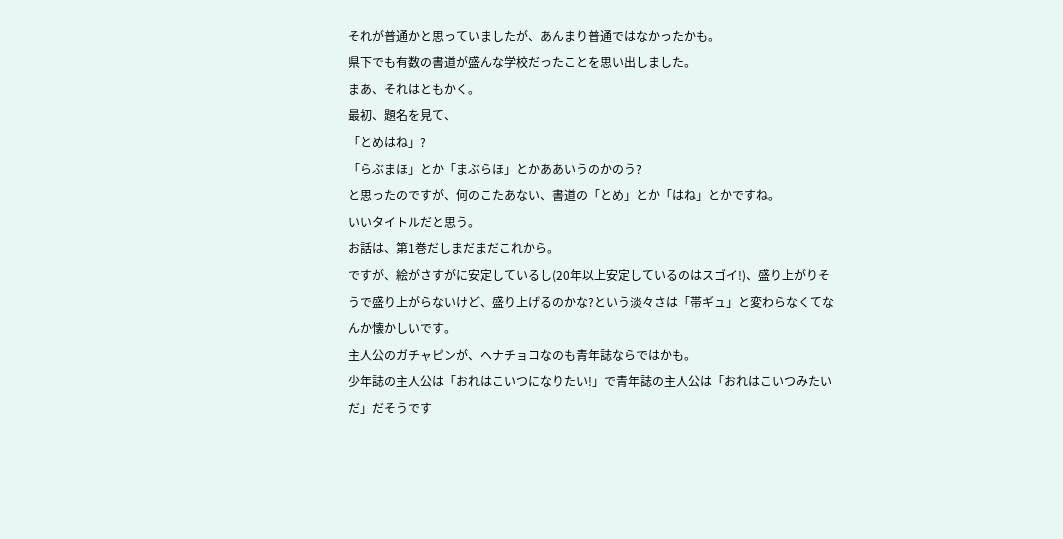それが普通かと思っていましたが、あんまり普通ではなかったかも。
県下でも有数の書道が盛んな学校だったことを思い出しました。
まあ、それはともかく。
最初、題名を見て、
「とめはね」?
「らぶまほ」とか「まぶらほ」とかああいうのかのう?
と思ったのですが、何のこたあない、書道の「とめ」とか「はね」とかですね。
いいタイトルだと思う。
お話は、第1巻だしまだまだこれから。
ですが、絵がさすがに安定しているし(20年以上安定しているのはスゴイ!)、盛り上がりそうで盛り上がらないけど、盛り上げるのかな?という淡々さは「帯ギュ」と変わらなくてなんか懐かしいです。
主人公のガチャピンが、ヘナチョコなのも青年誌ならではかも。
少年誌の主人公は「おれはこいつになりたい!」で青年誌の主人公は「おれはこいつみたいだ」だそうです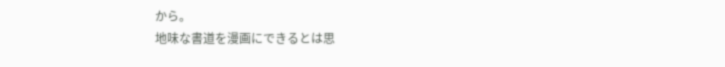から。
地味な書道を漫画にできるとは思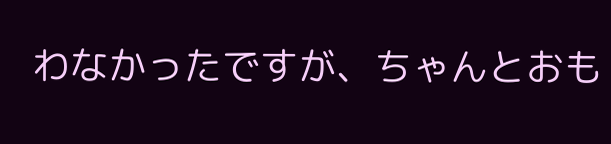わなかったですが、ちゃんとおも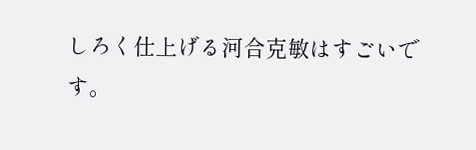しろく仕上げる河合克敏はすごいです。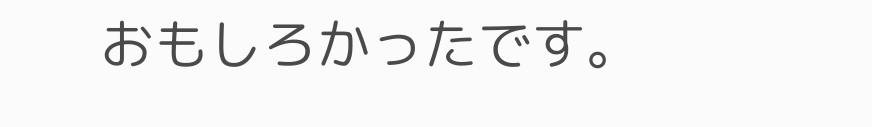おもしろかったです。